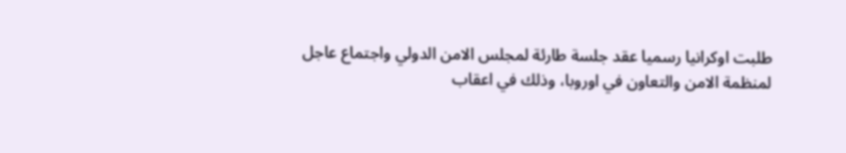طلبت اوكرانيا رسميا عقد جلسة طارئة لمجلس الامن الدولي واجتماع عاجل لمنظمة الامن والتعاون في اوروبا، وذلك في اعقاب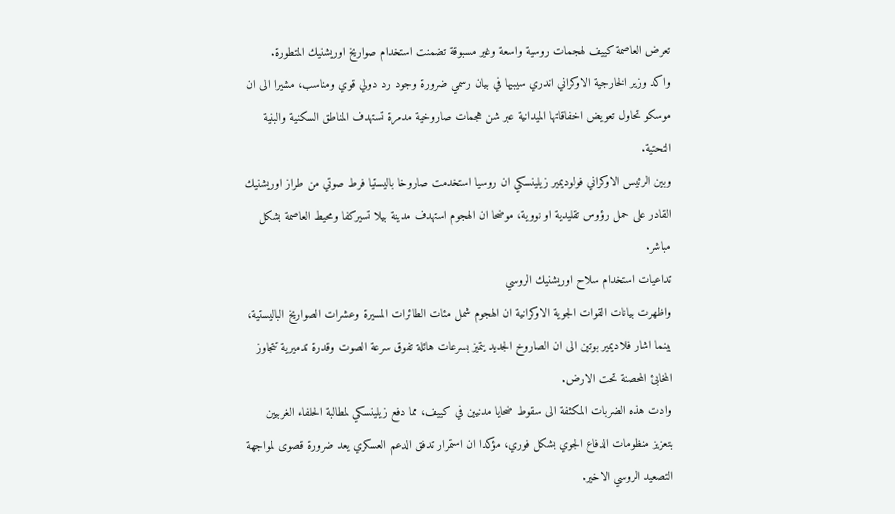تعرض العاصمة كييف لهجمات روسية واسعة وغير مسبوقة تضمنت استخدام صواريخ اوريشنيك المتطورة.
واكد وزير الخارجية الاوكراني اندري سيبيها في بيان رسمي ضرورة وجود رد دولي قوي ومناسب، مشيرا الى ان موسكو تحاول تعويض اخفاقاتها الميدانية عبر شن هجمات صاروخية مدمرة تستهدف المناطق السكنية والبنية التحتية.
وبين الرئيس الاوكراني فولوديمير زيلينسكي ان روسيا استخدمت صاروخا باليستيا فرط صوتي من طراز اوريشنيك القادر على حمل رؤوس تقليدية او نووية، موضحا ان الهجوم استهدف مدينة بيلا تسيركفا ومحيط العاصمة بشكل مباشر.
تداعيات استخدام سلاح اوريشنيك الروسي
واظهرت بيانات القوات الجوية الاوكرانية ان الهجوم شمل مئات الطائرات المسيرة وعشرات الصواريخ الباليستية، بينما اشار فلاديمير بوتين الى ان الصاروخ الجديد يتميز بسرعات هائلة تفوق سرعة الصوت وقدرة تدميرية تتجاوز المخابئ المحصنة تحت الارض.
وادت هذه الضربات المكثفة الى سقوط ضحايا مدنيين في كييف، مما دفع زيلينسكي لمطالبة الحلفاء الغربيين بتعزيز منظومات الدفاع الجوي بشكل فوري، مؤكدا ان استمرار تدفق الدعم العسكري يعد ضرورة قصوى لمواجهة التصعيد الروسي الاخير.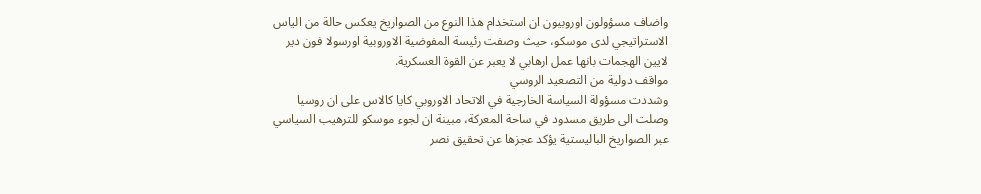واضاف مسؤولون اوروبيون ان استخدام هذا النوع من الصواريخ يعكس حالة من الياس الاستراتيجي لدى موسكو، حيث وصفت رئيسة المفوضية الاوروبية اورسولا فون دير لايين الهجمات بانها عمل ارهابي لا يعبر عن القوة العسكرية.
مواقف دولية من التصعيد الروسي
وشددت مسؤولة السياسة الخارجية في الاتحاد الاوروبي كايا كالاس على ان روسيا وصلت الى طريق مسدود في ساحة المعركة، مبينة ان لجوء موسكو للترهيب السياسي عبر الصواريخ الباليستية يؤكد عجزها عن تحقيق نصر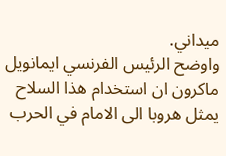ميداني.
واوضح الرئيس الفرنسي ايمانويل ماكرون ان استخدام هذا السلاح يمثل هروبا الى الامام في الحرب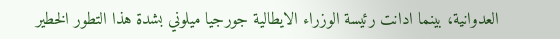العدوانية، بينما ادانت رئيسة الوزراء الايطالية جورجيا ميلوني بشدة هذا التطور الخطير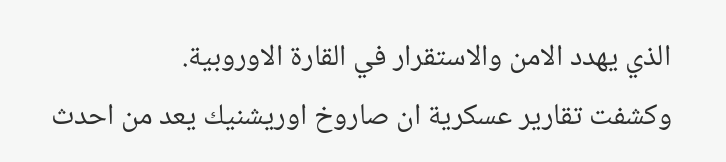الذي يهدد الامن والاستقرار في القارة الاوروبية.
وكشفت تقارير عسكرية ان صاروخ اوريشنيك يعد من احدث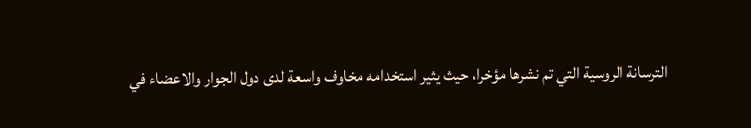الترسانة الروسية التي تم نشرها مؤخرا، حيث يثير استخدامه مخاوف واسعة لدى دول الجوار والاعضاء في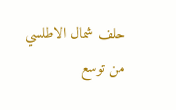حلف شمال الاطلسي من توسع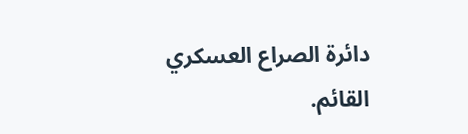دائرة الصراع العسكري القائم.